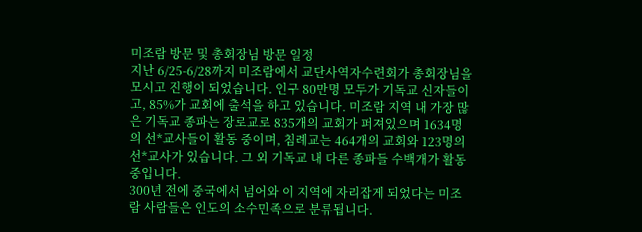미조람 방문 및 총회장님 방문 일정
지난 6/25-6/28까지 미조람에서 교단사역자수련회가 총회장님을 모시고 진행이 되었습니다. 인구 80만명 모두가 기독교 신자들이고, 85%가 교회에 출석을 하고 있습니다. 미조람 지역 내 가장 많은 기독교 종파는 장로교로 835개의 교회가 퍼져있으며 1634명의 선*교사들이 활동 중이며, 침례교는 464개의 교회와 123명의 선*교사가 있습니다. 그 외 기독교 내 다른 종파들 수백개가 활동 중입니다.
300년 전에 중국에서 넘어와 이 지역에 자리잡게 되었다는 미조람 사람들은 인도의 소수민족으로 분류됩니다.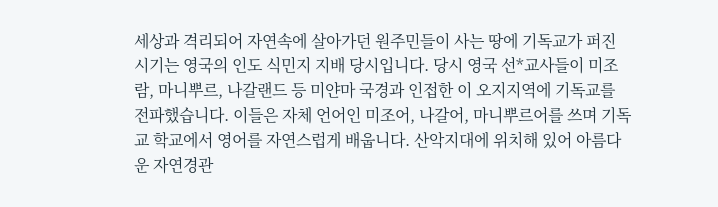세상과 격리되어 자연속에 살아가던 원주민들이 사는 땅에 기독교가 퍼진 시기는 영국의 인도 식민지 지배 당시입니다. 당시 영국 선*교사들이 미조람, 마니뿌르, 나갈랜드 등 미얀마 국경과 인접한 이 오지지역에 기독교를 전파했습니다. 이들은 자체 언어인 미조어, 나갈어, 마니뿌르어를 쓰며 기독교 학교에서 영어를 자연스럽게 배웁니다. 산악지대에 위치해 있어 아름다운 자연경관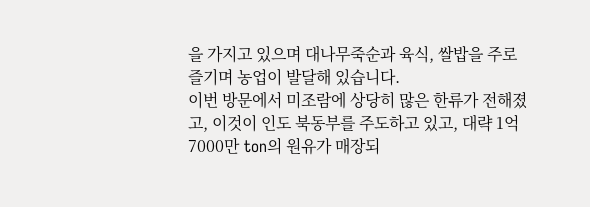을 가지고 있으며 대나무죽순과 육식, 쌀밥을 주로 즐기며 농업이 발달해 있습니다.
이번 방문에서 미조람에 상당히 많은 한류가 전해졌고, 이것이 인도 북동부를 주도하고 있고, 대략 1억 7000만 ton의 원유가 매장되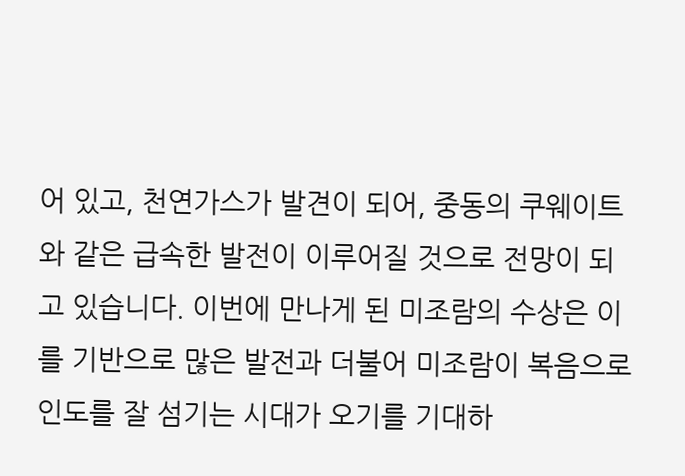어 있고, 천연가스가 발견이 되어, 중동의 쿠웨이트와 같은 급속한 발전이 이루어질 것으로 전망이 되고 있습니다. 이번에 만나게 된 미조람의 수상은 이를 기반으로 많은 발전과 더불어 미조람이 복음으로 인도를 잘 섬기는 시대가 오기를 기대하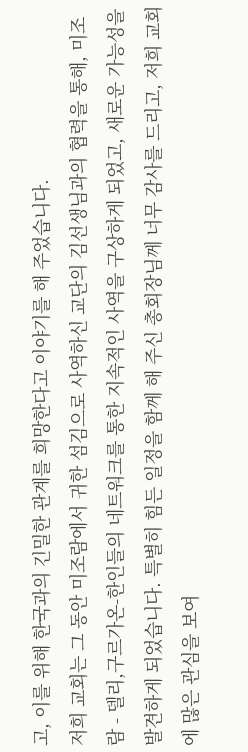고, 이를 위해 한국과의 긴밀한 관계를 희망한다고 이야기를 해 주었습니다.
저희 교회는 그 동안 미조람에서 귀한 섬김으로 사역하신 교단의 김선생님과의 협력을 통해, 미조람 - 델리,구르가온-한인들의 네트워크를 통한 지속적인 사역을 구상하게 되었고, 새로운 가능성을 발견하게 되었습니다. 특별히 힘든 일정을 함께 해 주신 총회장님께 너무 감사를 드리고, 저희 교회에 많은 관심을 보여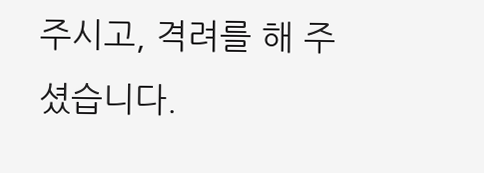주시고, 격려를 해 주셨습니다.